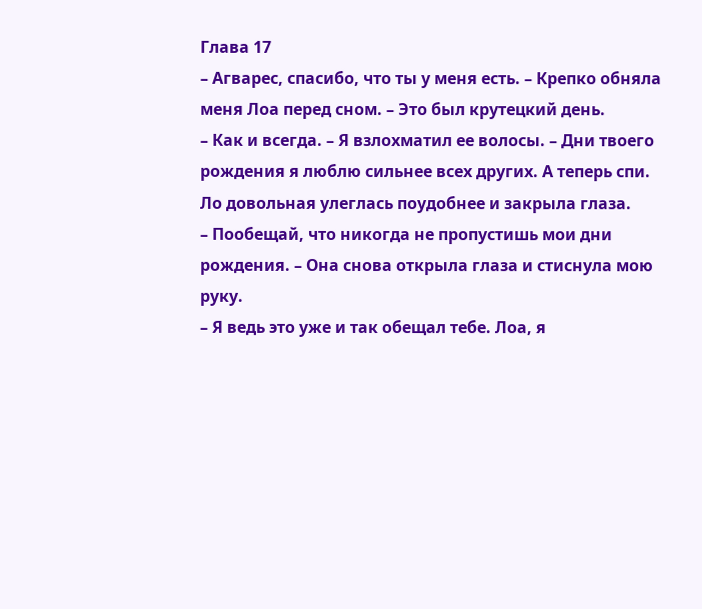Глава 17
– Агварес, спасибо, что ты у меня есть. – Крепко обняла меня Лоа перед сном. – Это был крутецкий день.
– Как и всегда. – Я взлохматил ее волосы. – Дни твоего рождения я люблю сильнее всех других. А теперь спи.
Ло довольная улеглась поудобнее и закрыла глаза.
– Пообещай, что никогда не пропустишь мои дни рождения. – Она снова открыла глаза и стиснула мою руку.
– Я ведь это уже и так обещал тебе. Лоа, я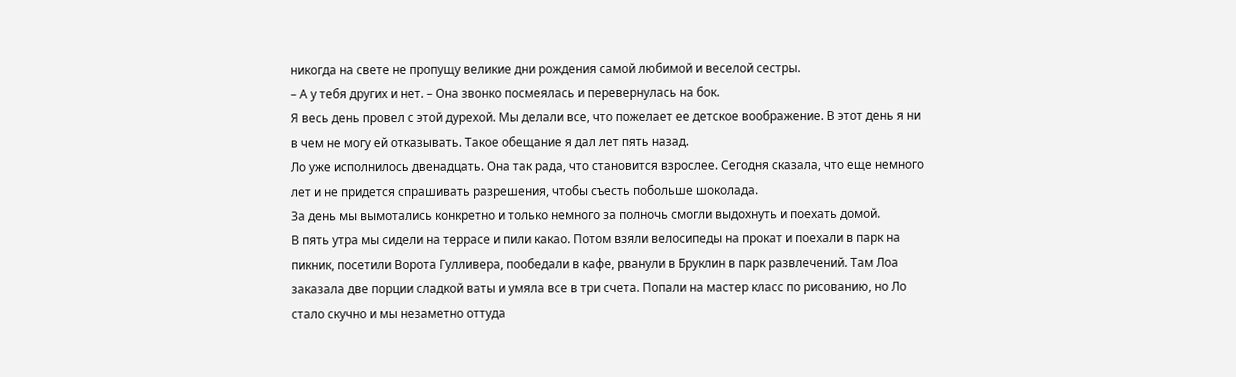никогда на свете не пропущу великие дни рождения самой любимой и веселой сестры.
– А у тебя других и нет. – Она звонко посмеялась и перевернулась на бок.
Я весь день провел с этой дурехой. Мы делали все, что пожелает ее детское воображение. В этот день я ни в чем не могу ей отказывать. Такое обещание я дал лет пять назад.
Ло уже исполнилось двенадцать. Она так рада, что становится взрослее. Сегодня сказала, что еще немного лет и не придется спрашивать разрешения, чтобы съесть побольше шоколада.
За день мы вымотались конкретно и только немного за полночь смогли выдохнуть и поехать домой.
В пять утра мы сидели на террасе и пили какао. Потом взяли велосипеды на прокат и поехали в парк на пикник, посетили Ворота Гулливера, пообедали в кафе, рванули в Бруклин в парк развлечений. Там Лоа заказала две порции сладкой ваты и умяла все в три счета. Попали на мастер класс по рисованию, но Ло стало скучно и мы незаметно оттуда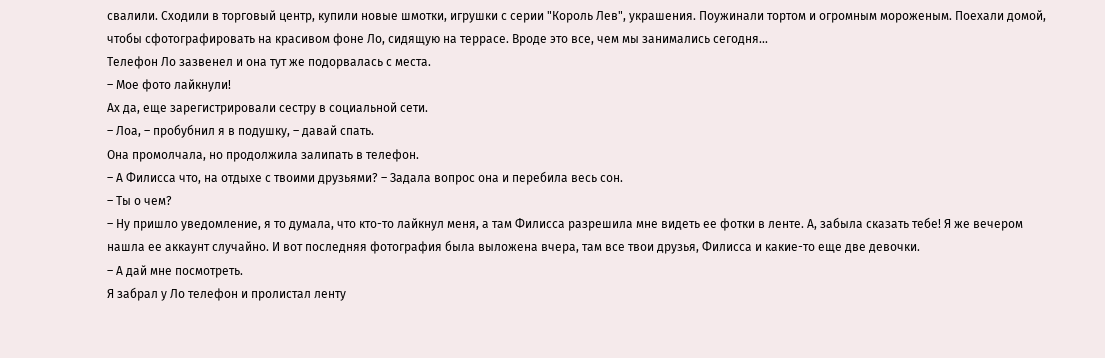свалили. Сходили в торговый центр, купили новые шмотки, игрушки с серии "Король Лев", украшения. Поужинали тортом и огромным мороженым. Поехали домой, чтобы сфотографировать на красивом фоне Ло, сидящую на террасе. Вроде это все, чем мы занимались сегодня...
Телефон Ло зазвенел и она тут же подорвалась с места.
– Мое фото лайкнули!
Ах да, еще зарегистрировали сестру в социальной сети.
– Лоа, – пробубнил я в подушку, – давай спать.
Она промолчала, но продолжила залипать в телефон.
– А Филисса что, на отдыхе с твоими друзьями? – Задала вопрос она и перебила весь сон.
– Ты о чем?
– Ну пришло уведомление, я то думала, что кто-то лайкнул меня, а там Филисса разрешила мне видеть ее фотки в ленте. А, забыла сказать тебе! Я же вечером нашла ее аккаунт случайно. И вот последняя фотография была выложена вчера, там все твои друзья, Филисса и какие-то еще две девочки.
– А дай мне посмотреть.
Я забрал у Ло телефон и пролистал ленту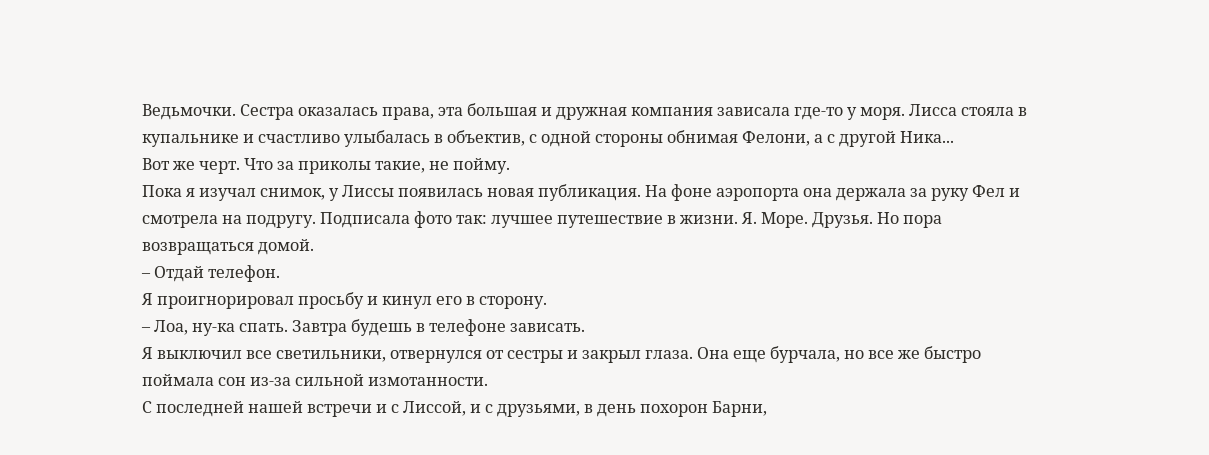Ведьмочки. Сестра оказалась права, эта большая и дружная компания зависала где-то у моря. Лисса стояла в купальнике и счастливо улыбалась в объектив, с одной стороны обнимая Фелони, а с другой Ника...
Вот же черт. Что за приколы такие, не пойму.
Пока я изучал снимок, у Лиссы появилась новая публикация. На фоне аэропорта она держала за руку Фел и смотрела на подругу. Подписала фото так: лучшее путешествие в жизни. Я. Море. Друзья. Но пора возвращаться домой.
– Отдай телефон.
Я проигнорировал просьбу и кинул его в сторону.
– Лоа, ну-ка спать. Завтра будешь в телефоне зависать.
Я выключил все светильники, отвернулся от сестры и закрыл глаза. Она еще бурчала, но все же быстро поймала сон из-за сильной измотанности.
С последней нашей встречи и с Лиссой, и с друзьями, в день похорон Барни,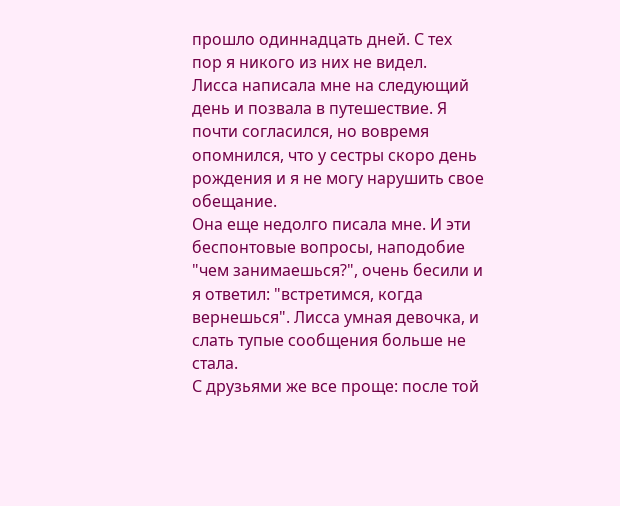прошло одиннадцать дней. С тех пор я никого из них не видел.
Лисса написала мне на следующий день и позвала в путешествие. Я почти согласился, но вовремя опомнился, что у сестры скоро день рождения и я не могу нарушить свое обещание.
Она еще недолго писала мне. И эти беспонтовые вопросы, наподобие "чем занимаешься?", очень бесили и я ответил: "встретимся, когда вернешься". Лисса умная девочка, и слать тупые сообщения больше не стала.
С друзьями же все проще: после той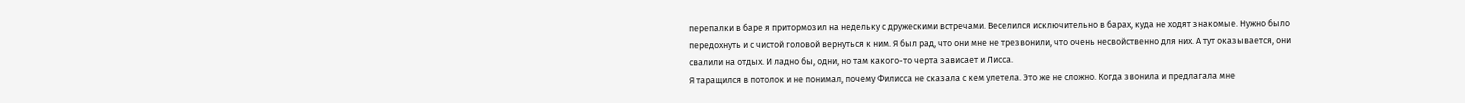перепалки в баре я притормозил на недельку с дружескими встречами. Веселился исключительно в барах, куда не ходят знакомые. Нужно было передохнуть и с чистой головой вернуться к ним. Я был рад, что они мне не трезвонили, что очень несвойственно для них. А тут оказывается, они свалили на отдых. И ладно бы, одни, но там какого-то черта зависает и Лисса.
Я таращился в потолок и не понимал, почему Филисса не сказала с кем улетела. Это же не сложно. Когда звонила и предлагала мне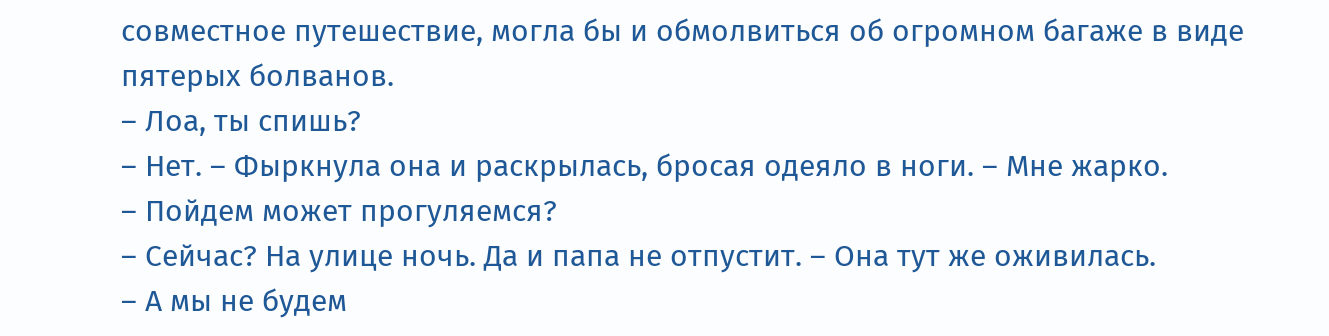совместное путешествие, могла бы и обмолвиться об огромном багаже в виде пятерых болванов.
– Лоа, ты спишь?
– Нет. – Фыркнула она и раскрылась, бросая одеяло в ноги. – Мне жарко.
– Пойдем может прогуляемся?
– Сейчас? На улице ночь. Да и папа не отпустит. – Она тут же оживилась.
– А мы не будем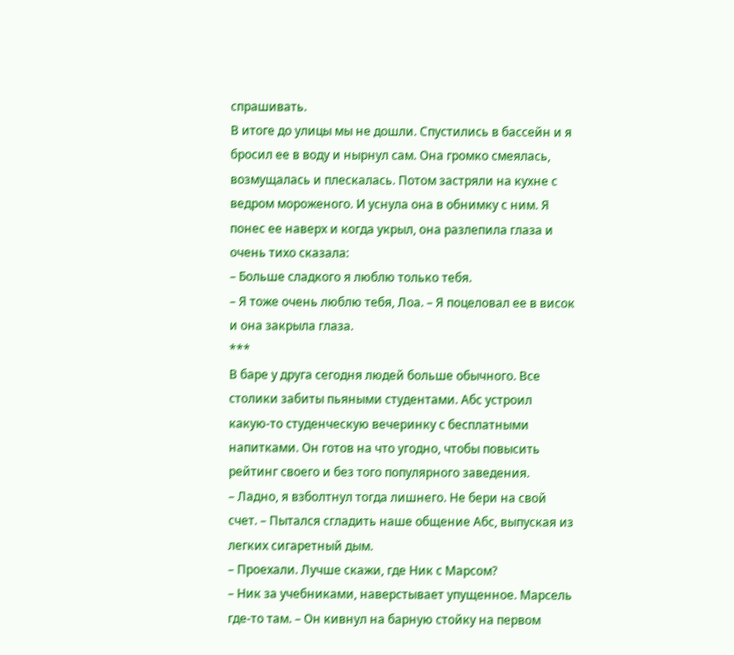спрашивать.
В итоге до улицы мы не дошли. Спустились в бассейн и я бросил ее в воду и нырнул сам. Она громко смеялась, возмущалась и плескалась. Потом застряли на кухне с ведром мороженого. И уснула она в обнимку с ним. Я понес ее наверх и когда укрыл, она разлепила глаза и очень тихо сказала:
– Больше сладкого я люблю только тебя.
– Я тоже очень люблю тебя, Лоа. – Я поцеловал ее в висок и она закрыла глаза.
***
В баре у друга сегодня людей больше обычного. Все столики забиты пьяными студентами. Абс устроил какую-то студенческую вечеринку с бесплатными напитками. Он готов на что угодно, чтобы повысить рейтинг своего и без того популярного заведения.
– Ладно, я взболтнул тогда лишнего. Не бери на свой счет. – Пытался сгладить наше общение Абс, выпуская из легких сигаретный дым.
– Проехали. Лучше скажи, где Ник с Марсом?
– Ник за учебниками, наверстывает упущенное. Марсель где-то там. – Он кивнул на барную стойку на первом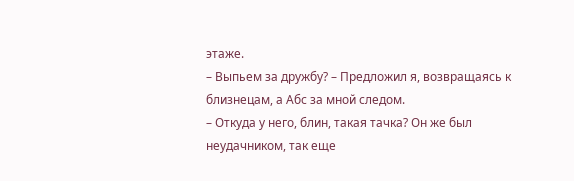этаже.
– Выпьем за дружбу? – Предложил я, возвращаясь к близнецам, а Абс за мной следом.
– Откуда у него, блин, такая тачка? Он же был неудачником, так еще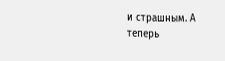и страшным. А теперь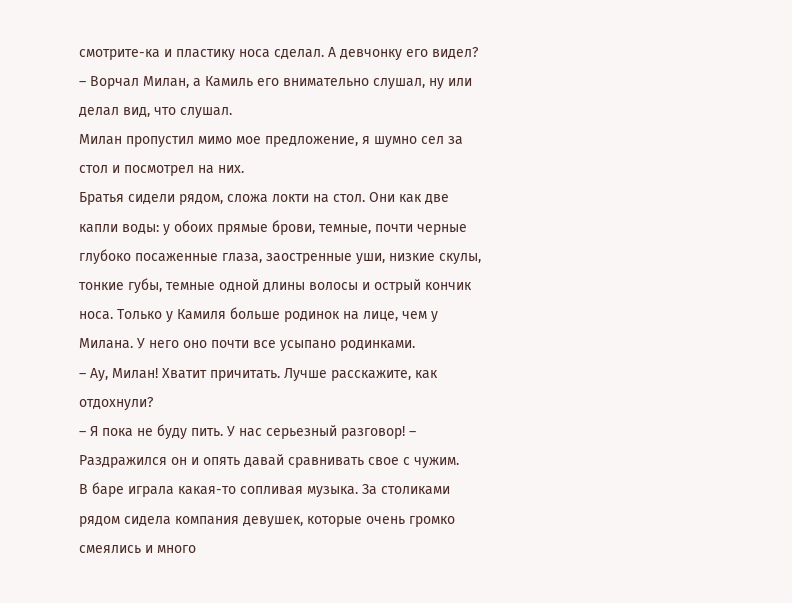смотрите-ка и пластику носа сделал. А девчонку его видел? – Ворчал Милан, а Камиль его внимательно слушал, ну или делал вид, что слушал.
Милан пропустил мимо мое предложение, я шумно сел за стол и посмотрел на них.
Братья сидели рядом, сложа локти на стол. Они как две капли воды: у обоих прямые брови, темные, почти черные глубоко посаженные глаза, заостренные уши, низкие скулы, тонкие губы, темные одной длины волосы и острый кончик носа. Только у Камиля больше родинок на лице, чем у Милана. У него оно почти все усыпано родинками.
– Ау, Милан! Хватит причитать. Лучше расскажите, как отдохнули?
– Я пока не буду пить. У нас серьезный разговор! – Раздражился он и опять давай сравнивать свое с чужим.
В баре играла какая-то сопливая музыка. За столиками рядом сидела компания девушек, которые очень громко смеялись и много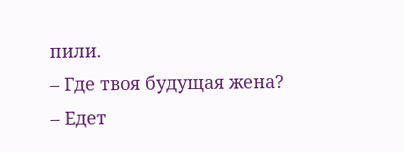пили.
– Где твоя будущая жена?
– Едет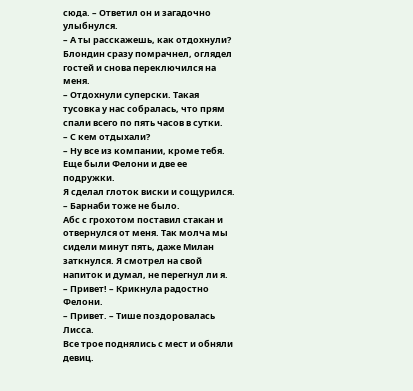сюда. – Ответил он и загадочно улыбнулся.
– А ты расскажешь, как отдохнули?
Блондин сразу помрачнел, оглядел гостей и снова переключился на меня.
– Отдохнули суперски. Такая тусовка у нас собралась, что прям спали всего по пять часов в сутки.
– С кем отдыхали?
– Ну все из компании, кроме тебя. Еще были Фелони и две ее подружки.
Я сделал глоток виски и сощурился.
– Барнаби тоже не было.
Абс с грохотом поставил стакан и отвернулся от меня. Так молча мы сидели минут пять, даже Милан заткнулся. Я смотрел на свой напиток и думал, не перегнул ли я.
– Привет! – Крикнула радостно Фелони.
– Привет. – Тише поздоровалась Лисса.
Все трое поднялись с мест и обняли девиц.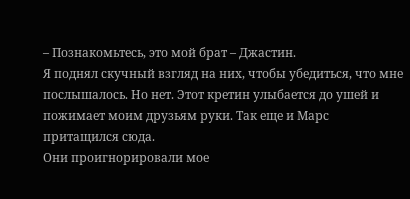– Познакомьтесь, это мой брат – Джастин.
Я поднял скучный взгляд на них, чтобы убедиться, что мне послышалось. Но нет. Этот кретин улыбается до ушей и пожимает моим друзьям руки. Так еще и Марс притащился сюда.
Они проигнорировали мое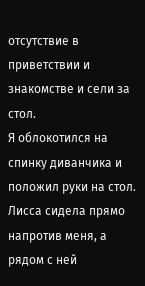отсутствие в приветствии и знакомстве и сели за стол.
Я облокотился на спинку диванчика и положил руки на стол. Лисса сидела прямо напротив меня, а рядом с ней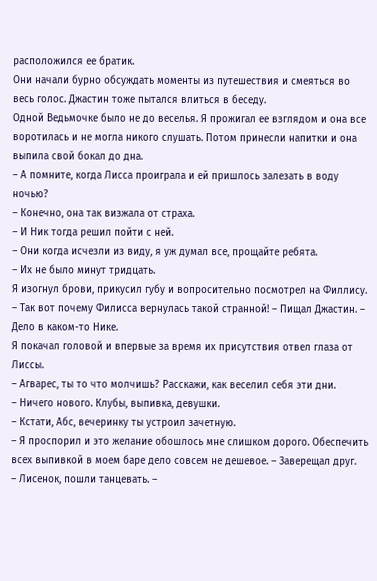расположился ее братик.
Они начали бурно обсуждать моменты из путешествия и смеяться во весь голос. Джастин тоже пытался влиться в беседу.
Одной Ведьмочке было не до веселья. Я прожигал ее взглядом и она все воротилась и не могла никого слушать. Потом принесли напитки и она выпила свой бокал до дна.
– А помните, когда Лисса проиграла и ей пришлось залезать в воду ночью?
– Конечно, она так визжала от страха.
– И Ник тогда решил пойти с ней.
– Они когда исчезли из виду, я уж думал все, прощайте ребята.
– Их не было минут тридцать.
Я изогнул брови, прикусил губу и вопросительно посмотрел на Филлису.
– Так вот почему Филисса вернулась такой странной! – Пищал Джастин. – Дело в каком-то Нике.
Я покачал головой и впервые за время их присутствия отвел глаза от Лиссы.
– Агварес, ты то что молчишь? Расскажи, как веселил себя эти дни.
– Ничего нового. Клубы, выпивка, девушки.
– Кстати, Абс, вечеринку ты устроил зачетную.
– Я проспорил и это желание обошлось мне слишком дорого. Обеспечить всех выпивкой в моем баре дело совсем не дешевое. – Заверещал друг.
– Лисенок, пошли танцевать. –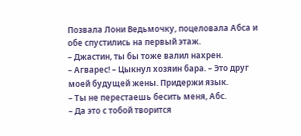Позвала Лони Ведьмочку, поцеловала Абса и обе спустились на первый этаж.
– Джастин, ты бы тоже валил нахрен.
– Агварес! – Цыкнул хозяин бара. – Это друг моей будущей жены. Придержи язык.
– Ты не перестаешь бесить меня, Абс.
– Да это с тобой творится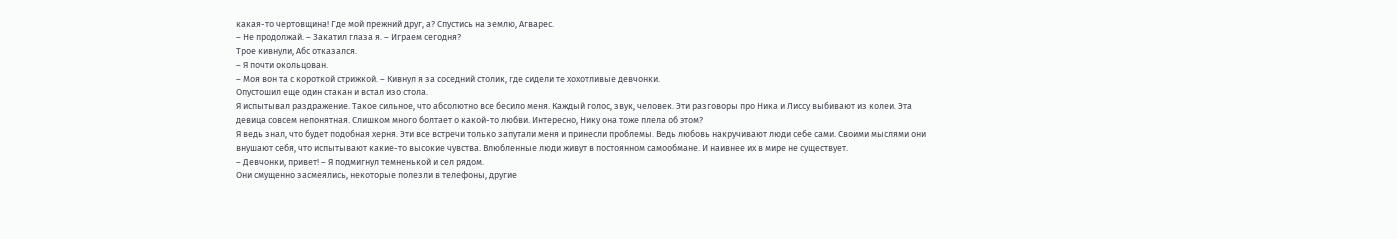какая-то чертовщина! Где мой прежний друг, а? Спустись на землю, Агварес.
– Не продолжай. – Закатил глаза я. – Играем сегодня?
Трое кивнули, Абс отказался.
– Я почти окольцован.
– Моя вон та с короткой стрижкой. – Кивнул я за соседний столик, где сидели те хохотливые девчонки.
Опустошил еще один стакан и встал изо стола.
Я испытывал раздражение. Такое сильное, что абсолютно все бесило меня. Каждый голос, звук, человек. Эти разговоры про Ника и Лиссу выбивают из колеи. Эта девица совсем непонятная. Слишком много болтает о какой-то любви. Интересно, Нику она тоже плела об этом?
Я ведь знал, что будет подобная херня. Эти все встречи только запутали меня и принесли проблемы. Ведь любовь накручивают люди себе сами. Своими мыслями они внушают себя, что испытывают какие-то высокие чувства. Влюбленные люди живут в постоянном самообмане. И наивнее их в мире не существует.
– Девчонки, привет! – Я подмигнул темненькой и сел рядом.
Они смущенно засмеялись, некоторые полезли в телефоны, другие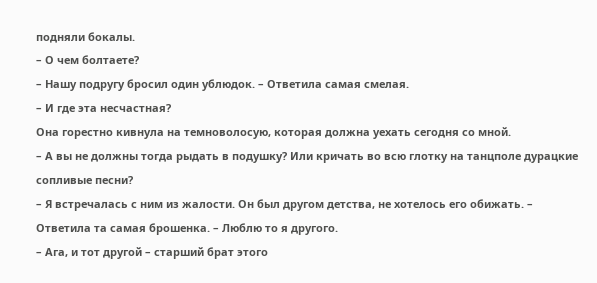подняли бокалы.
– О чем болтаете?
– Нашу подругу бросил один ублюдок. – Ответила самая смелая.
– И где эта несчастная?
Она горестно кивнула на темноволосую, которая должна уехать сегодня со мной.
– А вы не должны тогда рыдать в подушку? Или кричать во всю глотку на танцполе дурацкие сопливые песни?
– Я встречалась с ним из жалости. Он был другом детства, не хотелось его обижать. – Ответила та самая брошенка. – Люблю то я другого.
– Ага, и тот другой – старший брат этого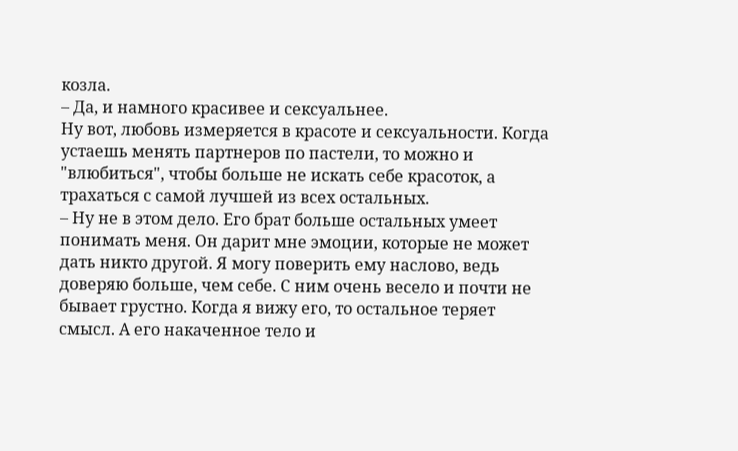козла.
– Да, и намного красивее и сексуальнее.
Ну вот, любовь измеряется в красоте и сексуальности. Когда устаешь менять партнеров по пастели, то можно и "влюбиться", чтобы больше не искать себе красоток, а трахаться с самой лучшей из всех остальных.
– Ну не в этом дело. Его брат больше остальных умеет понимать меня. Он дарит мне эмоции, которые не может дать никто другой. Я могу поверить ему наслово, ведь доверяю больше, чем себе. С ним очень весело и почти не бывает грустно. Когда я вижу его, то остальное теряет смысл. А его накаченное тело и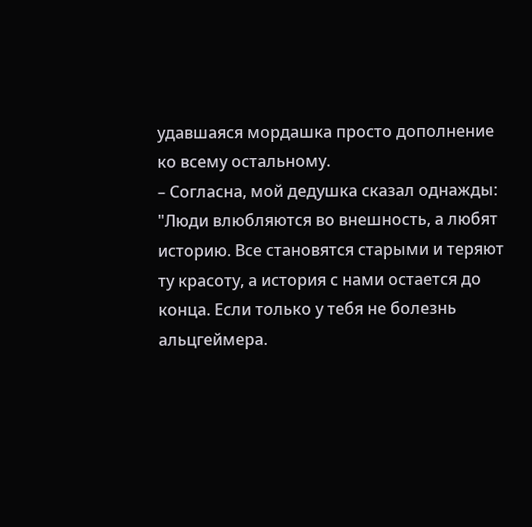удавшаяся мордашка просто дополнение ко всему остальному.
– Согласна, мой дедушка сказал однажды: "Люди влюбляются во внешность, а любят историю. Все становятся старыми и теряют ту красоту, а история с нами остается до конца. Если только у тебя не болезнь альцгеймера.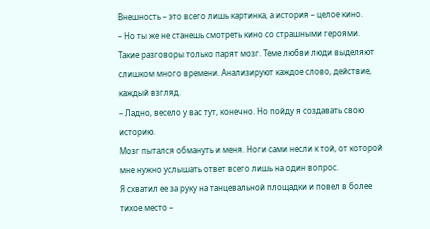Внешность – это всего лишь картинка, а история – целое кино.
– Но ты же не станешь смотреть кино со страшными героями.
Такие разговоры только парят мозг. Теме любви люди выделяют слишком много времени. Анализируют каждое слово, действие, каждый взгляд.
– Ладно, весело у вас тут, конечно. Но пойду я создавать свою историю.
Мозг пытался обмануть и меня. Ноги сами несли к той, от которой мне нужно услышать ответ всего лишь на один вопрос.
Я схватил ее за руку на танцевальной площадки и повел в более тихое место –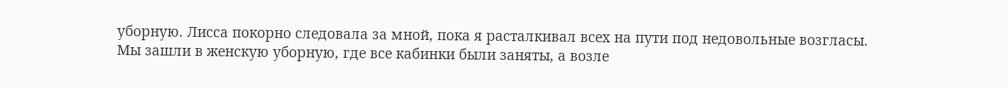уборную. Лисса покорно следовала за мной, пока я расталкивал всех на пути под недовольные возгласы.
Мы зашли в женскую уборную, где все кабинки были заняты, а возле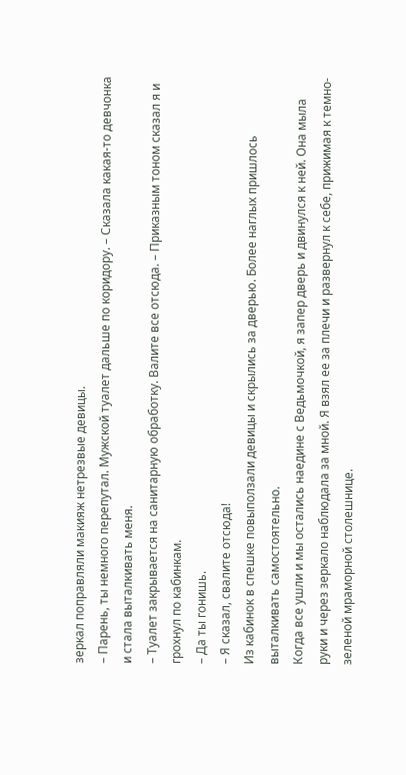зеркал поправляли макияж нетрезвые девицы.
– Парень, ты немного перепутал. Мужской туалет дальше по коридору. – Сказала какая-то девчонка и стала выталкивать меня.
– Туалет закрывается на санитарную обработку. Валите все отсюда. – Приказным тоном сказал я и грохнул по кабинкам.
– Да ты гонишь.
– Я сказал, свалите отсюда!
Из кабинок в спешке повыползали девицы и скрылись за дверью. Более наглых пришлось выталкивать самостоятельно.
Когда все ушли и мы остались наедине с Ведьмочкой, я запер дверь и двинулся к ней. Она мыла руки и через зеркало наблюдала за мной. Я взял ее за плечи и развернул к себе, прижимая к темно-зеленой мраморной столешнице.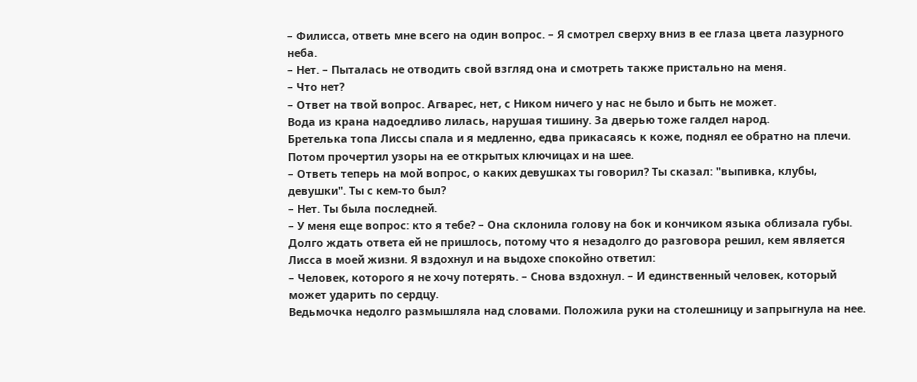– Филисса, ответь мне всего на один вопрос. – Я смотрел сверху вниз в ее глаза цвета лазурного неба.
– Нет. – Пыталась не отводить свой взгляд она и смотреть также пристально на меня.
– Что нет?
– Ответ на твой вопрос. Агварес, нет, с Ником ничего у нас не было и быть не может.
Вода из крана надоедливо лилась, нарушая тишину. За дверью тоже галдел народ.
Бретелька топа Лиссы спала и я медленно, едва прикасаясь к коже, поднял ее обратно на плечи. Потом прочертил узоры на ее открытых ключицах и на шее.
– Ответь теперь на мой вопрос, о каких девушках ты говорил? Ты сказал: "выпивка, клубы, девушки". Ты с кем-то был?
– Нет. Ты была последней.
– У меня еще вопрос: кто я тебе? – Она склонила голову на бок и кончиком языка облизала губы.
Долго ждать ответа ей не пришлось, потому что я незадолго до разговора решил, кем является Лисса в моей жизни. Я вздохнул и на выдохе спокойно ответил:
– Человек, которого я не хочу потерять. – Снова вздохнул. – И единственный человек, который может ударить по сердцу.
Ведьмочка недолго размышляла над словами. Положила руки на столешницу и запрыгнула на нее.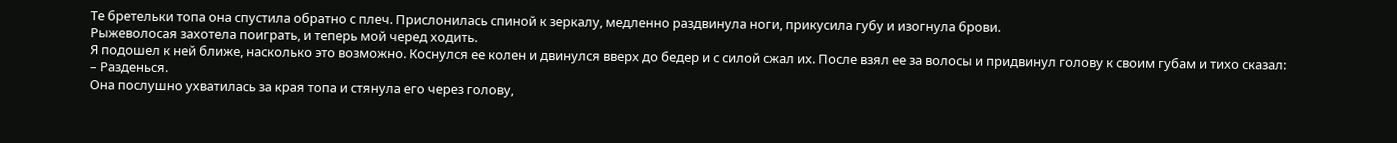Те бретельки топа она спустила обратно с плеч. Прислонилась спиной к зеркалу, медленно раздвинула ноги, прикусила губу и изогнула брови.
Рыжеволосая захотела поиграть, и теперь мой черед ходить.
Я подошел к ней ближе, насколько это возможно. Коснулся ее колен и двинулся вверх до бедер и с силой сжал их. После взял ее за волосы и придвинул голову к своим губам и тихо сказал:
– Разденься.
Она послушно ухватилась за края топа и стянула его через голову,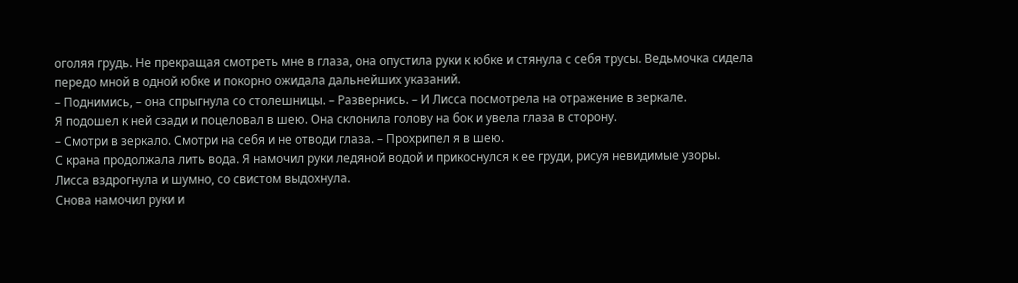оголяя грудь. Не прекращая смотреть мне в глаза, она опустила руки к юбке и стянула с себя трусы. Ведьмочка сидела передо мной в одной юбке и покорно ожидала дальнейших указаний.
– Поднимись, – она спрыгнула со столешницы. – Развернись. – И Лисса посмотрела на отражение в зеркале.
Я подошел к ней сзади и поцеловал в шею. Она склонила голову на бок и увела глаза в сторону.
– Смотри в зеркало. Смотри на себя и не отводи глаза. – Прохрипел я в шею.
С крана продолжала лить вода. Я намочил руки ледяной водой и прикоснулся к ее груди, рисуя невидимые узоры.
Лисса вздрогнула и шумно, со свистом выдохнула.
Снова намочил руки и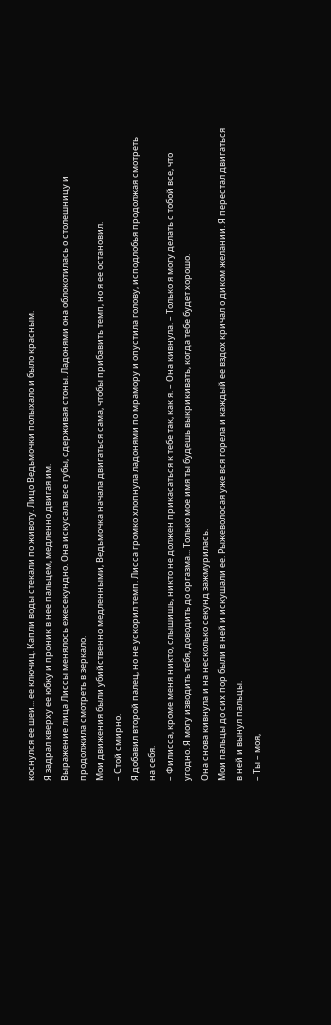коснулся ее шеи... ее ключиц. Капли воды стекали по животу. Лицо Ведьмочки полыхало и было красным.
Я задрал кверху ее юбку и проник в нее пальцем, медленно двигая им.
Выражение лица Лиссы менялось ежесекундно. Она искусала все губы, сдерживая стоны. Ладонями она облокотилась о столешницу и продолжила смотреть в зеркало.
Мои движения были убийственно медленными, Ведьмочка начала двигаться сама, чтобы прибавить темп, но я ее остановил.
– Стой смирно.
Я добавил второй палец, но не ускорил темп. Лисса громко хлопнула ладонями по мрамору и опустила голову, исподлобья продолжая смотреть на себя.
– Филисса, кроме меня никто, слышишь, никто не должен прикасаться к тебе так, как я. – Она кивнула. – Только я могу делать с тобой все, что угодно. Я могу изводить тебя, доводить до оргазма... Только мое имя ты будешь выкрикивать, когда тебе будет хорошо.
Она снова кивнула и на несколько секунд зажмурилась.
Мои пальцы до сих пор были в ней и искушали ее. Рыжеволосая уже вся горела и каждый ее вздох кричал о диком желании. Я перестал двигаться в ней и вынул пальцы.
– Ты – моя,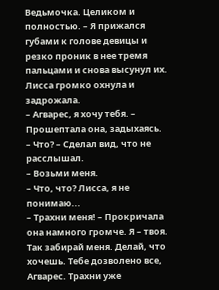Ведьмочка. Целиком и полностью. – Я прижался губами к голове девицы и резко проник в нее тремя пальцами и снова высунул их.
Лисса громко охнула и задрожала.
– Агварес, я хочу тебя. – Прошептала она, задыхаясь.
– Что? – Сделал вид, что не расслышал.
– Возьми меня.
– Что, что? Лисса, я не понимаю...
– Трахни меня! – Прокричала она намного громче. Я – твоя. Так забирай меня. Делай, что хочешь. Тебе дозволено все, Агварес. Трахни уже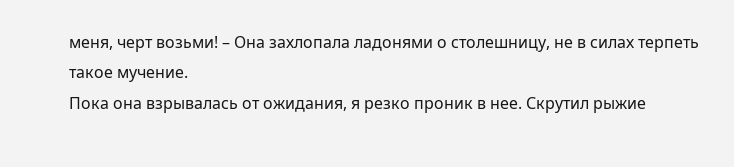меня, черт возьми! – Она захлопала ладонями о столешницу, не в силах терпеть такое мучение.
Пока она взрывалась от ожидания, я резко проник в нее. Скрутил рыжие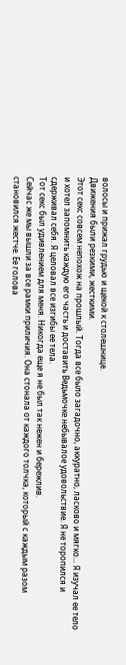волосы и прижал грудью и щекой к столешнице.
Движения были резкими, жесткими.
Этот секс совсем непохож на прошлый. Тогда все было загадочно, аккуратно, ласково и мягко... Я изучал ее тело и хотел запомнить каждую его часть и доставить Ведьмочке небывалое удовольствие. Я не торопился и сдерживал себя. Я целовал все изгибы ее тела.
Тот секс был удивлением для меня. Никогда еще я не был так нежен и бережлив.
Сейчас же мы вышли за все рамки приличия. Она стонала от каждого толчка, который с каждым разом становился жестче. Ее голова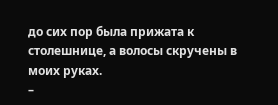до сих пор была прижата к столешнице, а волосы скручены в моих руках.
–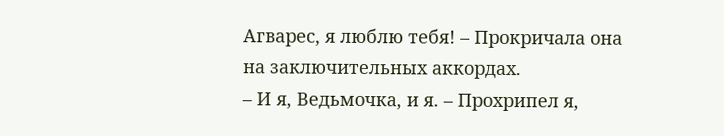Агварес, я люблю тебя! – Прокричала она на заключительных аккордах.
– И я, Ведьмочка, и я. – Прохрипел я,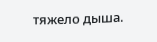тяжело дыша.